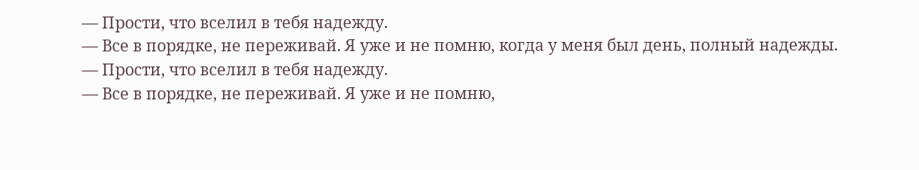— Прости, что вселил в тебя надежду.
— Все в порядке, не переживай. Я уже и не помню, когда у меня был день, полный надежды.
— Прости, что вселил в тебя надежду.
— Все в порядке, не переживай. Я уже и не помню,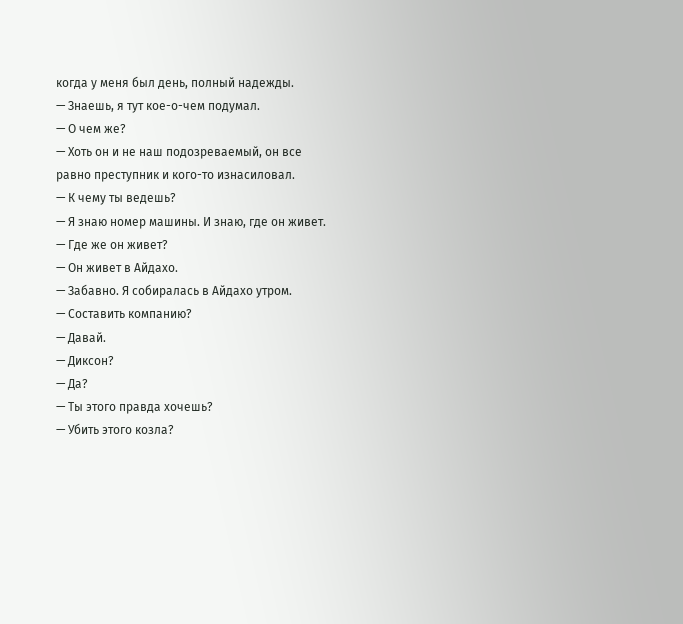когда у меня был день, полный надежды.
— Знаешь, я тут кое-о-чем подумал.
— О чем же?
— Хоть он и не наш подозреваемый, он все равно преступник и кого-то изнасиловал.
— К чему ты ведешь?
— Я знаю номер машины. И знаю, где он живет.
— Где же он живет?
— Он живет в Айдахо.
— Забавно. Я собиралась в Айдахо утром.
— Составить компанию?
— Давай.
— Диксон?
— Да?
— Ты этого правда хочешь?
— Убить этого козла?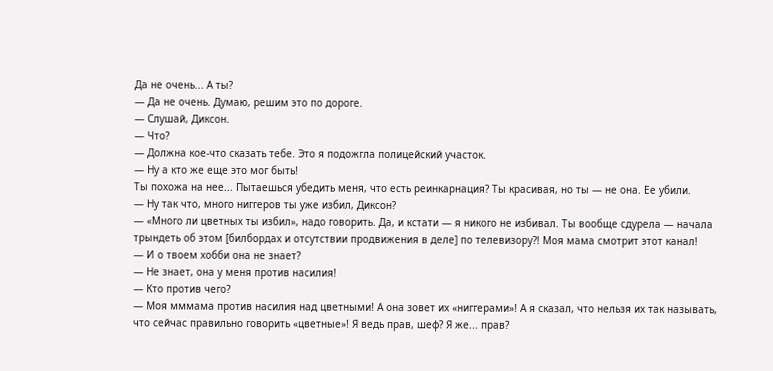Да не очень... А ты?
— Да не очень. Думаю, решим это по дороге.
— Слушай, Диксон.
— Что?
— Должна кое-что сказать тебе. Это я подожгла полицейский участок.
— Ну а кто же еще это мог быть!
Ты похожа на нее... Пытаешься убедить меня, что есть реинкарнация? Ты красивая, но ты — не она. Ее убили.
— Ну так что, много ниггеров ты уже избил, Диксон?
— «Много ли цветных ты избил», надо говорить. Да, и кстати — я никого не избивал. Ты вообще сдурела — начала трындеть об этом [билбордах и отсутствии продвижения в деле] по телевизору?! Моя мама смотрит этот канал!
— И о твоем хобби она не знает?
— Не знает, она у меня против насилия!
— Кто против чего?
— Моя мммама против насилия над цветными! А она зовет их «ниггерами»! А я сказал, что нельзя их так называть, что сейчас правильно говорить «цветные»! Я ведь прав, шеф? Я же... прав?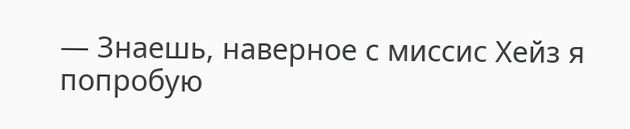— Знаешь, наверное с миссис Хейз я попробую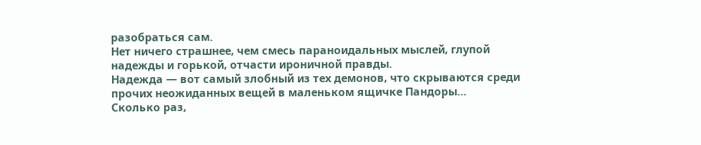разобраться сам.
Нет ничего страшнее, чем смесь параноидальных мыслей, глупой надежды и горькой, отчасти ироничной правды.
Надежда — вот самый злобный из тех демонов, что скрываются среди прочих неожиданных вещей в маленьком ящичке Пандоры…
Сколько раз,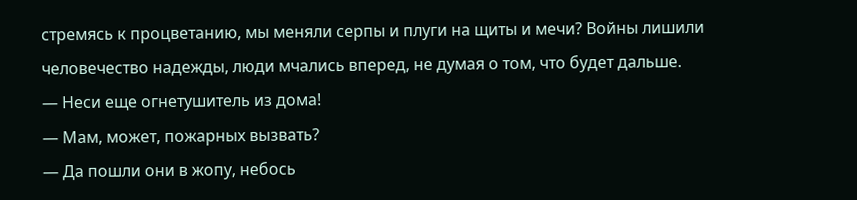стремясь к процветанию, мы меняли серпы и плуги на щиты и мечи? Войны лишили человечество надежды, люди мчались вперед, не думая о том, что будет дальше.
— Неси еще огнетушитель из дома!
— Мам, может, пожарных вызвать?
— Да пошли они в жопу, небось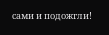сами и подожгли!